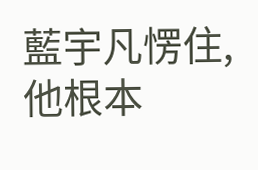藍宇凡愣住,他根本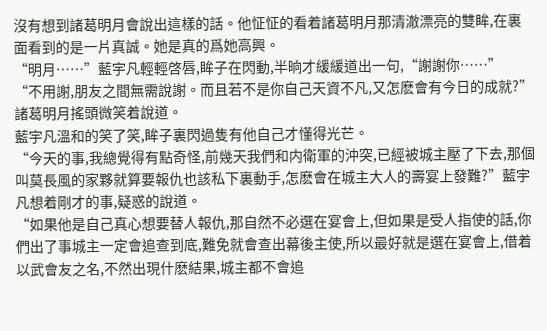沒有想到諸葛明月會說出這樣的話。他怔怔的看着諸葛明月那清澈漂亮的雙眸,在裏面看到的是一片真誠。她是真的爲她高興。
“明月……”藍宇凡輕輕啓唇,眸子在閃動,半晌才緩緩道出一句,“謝謝你……”
“不用謝,朋友之間無需說謝。而且若不是你自己天資不凡,又怎麽會有今日的成就?”諸葛明月搖頭微笑着說道。
藍宇凡溫和的笑了笑,眸子裏閃過隻有他自己才懂得光芒。
“今天的事,我總覺得有點奇怪,前幾天我們和内衛軍的沖突,已經被城主壓了下去,那個叫莫長風的家夥就算要報仇也該私下裏動手,怎麽會在城主大人的壽宴上發難?”藍宇凡想着剛才的事,疑惑的說道。
“如果他是自己真心想要替人報仇,那自然不必選在宴會上,但如果是受人指使的話,你們出了事城主一定會追查到底,難免就會查出幕後主使,所以最好就是選在宴會上,借着以武會友之名,不然出現什麽結果,城主都不會追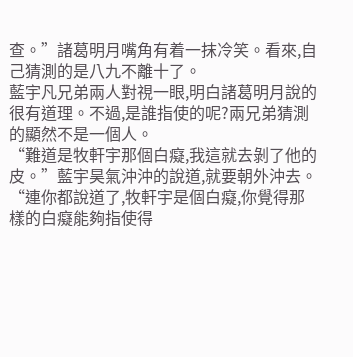查。”諸葛明月嘴角有着一抹冷笑。看來,自己猜測的是八九不離十了。
藍宇凡兄弟兩人對視一眼,明白諸葛明月說的很有道理。不過,是誰指使的呢?兩兄弟猜測的顯然不是一個人。
“難道是牧軒宇那個白癡,我這就去剝了他的皮。”藍宇昊氣沖沖的說道,就要朝外沖去。
“連你都說道了,牧軒宇是個白癡,你覺得那樣的白癡能夠指使得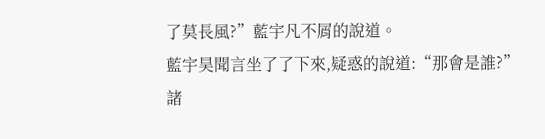了莫長風?”藍宇凡不屑的說道。
藍宇昊聞言坐了了下來,疑惑的說道:“那會是誰?”
諸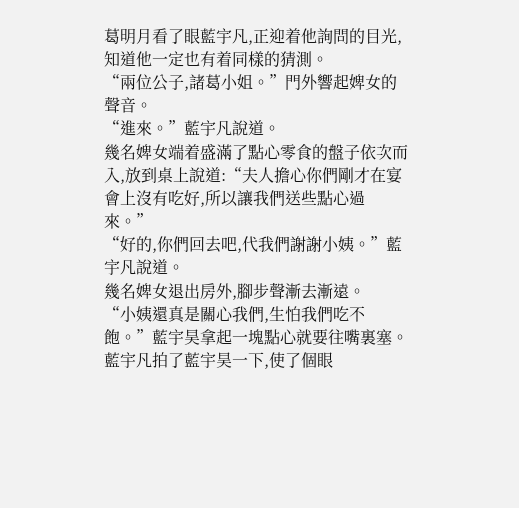葛明月看了眼藍宇凡,正迎着他詢問的目光,知道他一定也有着同樣的猜測。
“兩位公子,諸葛小姐。”門外響起婢女的聲音。
“進來。”藍宇凡說道。
幾名婢女端着盛滿了點心零食的盤子依次而入,放到桌上說道:“夫人擔心你們剛才在宴會上沒有吃好,所以讓我們送些點心過來。”
“好的,你們回去吧,代我們謝謝小姨。”藍宇凡說道。
幾名婢女退出房外,腳步聲漸去漸遠。
“小姨還真是關心我們,生怕我們吃不飽。”藍宇昊拿起一塊點心就要往嘴裏塞。
藍宇凡拍了藍宇昊一下,使了個眼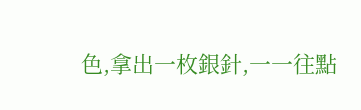色,拿出一枚銀針,一一往點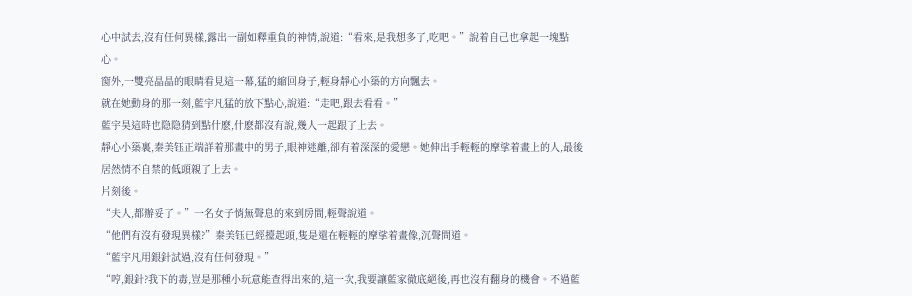心中試去,沒有任何異樣,露出一副如釋重負的神情,說道:“看來,是我想多了,吃吧。”說着自己也拿起一塊點心。
窗外,一雙亮晶晶的眼睛看見這一幕,猛的縮回身子,輕身靜心小築的方向飄去。
就在她動身的那一刻,藍宇凡猛的放下點心,說道:“走吧,跟去看看。”
藍宇昊這時也隐隐猜到點什麽,什麽都沒有說,幾人一起跟了上去。
靜心小築裏,秦美钰正端詳着那畫中的男子,眼神迷離,卻有着深深的愛戀。她伸出手輕輕的摩挲着畫上的人,最後居然情不自禁的低頭親了上去。
片刻後。
“夫人,都辦妥了。”一名女子悄無聲息的來到房間,輕聲說道。
“他們有沒有發現異樣?”秦美钰已經擡起頭,隻是還在輕輕的摩挲着畫像,沉聲問道。
“藍宇凡用銀針試過,沒有任何發現。”
“哼,銀針?我下的毒,豈是那種小玩意能查得出來的,這一次,我要讓藍家徹底絕後,再也沒有翻身的機會。不過藍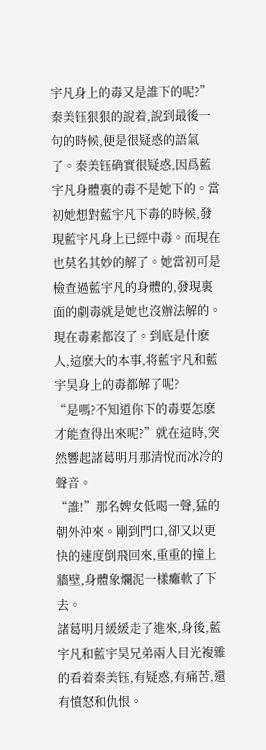宇凡身上的毒又是誰下的呢?”秦美钰狠狠的說着,說到最後一句的時候,便是很疑惑的語氣了。秦美钰确實很疑惑,因爲藍宇凡身體裏的毒不是她下的。當初她想對藍宇凡下毒的時候,發現藍宇凡身上已經中毒。而現在也莫名其妙的解了。她當初可是檢查過藍宇凡的身體的,發現裏面的劇毒就是她也沒辦法解的。現在毒素都沒了。到底是什麽人,這麽大的本事,将藍宇凡和藍宇昊身上的毒都解了呢?
“是嗎?不知道你下的毒要怎麽才能查得出來呢?”就在這時,突然響起諸葛明月那清悅而冰冷的聲音。
“誰!”那名婢女低喝一聲,猛的朝外沖來。剛到門口,卻又以更快的速度倒飛回來,重重的撞上牆壁,身體象爛泥一樣癱軟了下去。
諸葛明月緩緩走了進來,身後,藍宇凡和藍宇昊兄弟兩人目光複雜的看着秦美钰,有疑惑,有痛苦,還有憤怒和仇恨。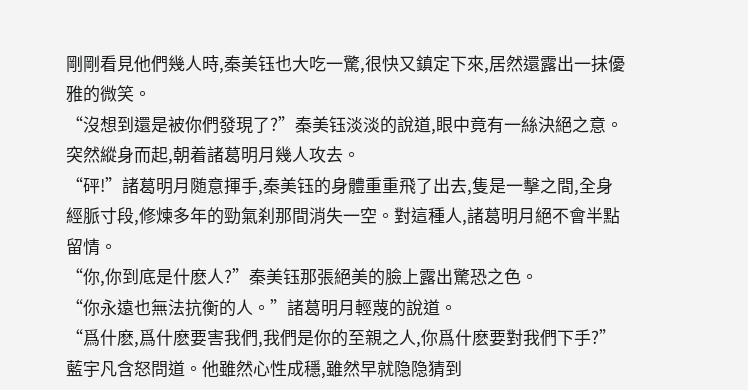剛剛看見他們幾人時,秦美钰也大吃一驚,很快又鎮定下來,居然還露出一抹優雅的微笑。
“沒想到還是被你們發現了?”秦美钰淡淡的說道,眼中竟有一絲決絕之意。突然縱身而起,朝着諸葛明月幾人攻去。
“砰!”諸葛明月随意揮手,秦美钰的身體重重飛了出去,隻是一擊之間,全身經脈寸段,修煉多年的勁氣刹那間消失一空。對這種人,諸葛明月絕不會半點留情。
“你,你到底是什麽人?”秦美钰那張絕美的臉上露出驚恐之色。
“你永遠也無法抗衡的人。”諸葛明月輕蔑的說道。
“爲什麽,爲什麽要害我們,我們是你的至親之人,你爲什麽要對我們下手?”藍宇凡含怒問道。他雖然心性成穩,雖然早就隐隐猜到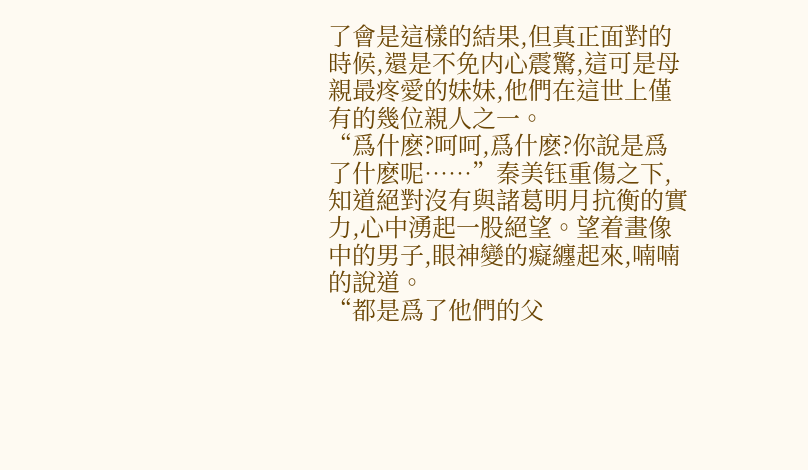了會是這樣的結果,但真正面對的時候,還是不免内心震驚,這可是母親最疼愛的妹妹,他們在這世上僅有的幾位親人之一。
“爲什麽?呵呵,爲什麽?你說是爲了什麽呢……”秦美钰重傷之下,知道絕對沒有與諸葛明月抗衡的實力,心中湧起一股絕望。望着畫像中的男子,眼神變的癡纏起來,喃喃的說道。
“都是爲了他們的父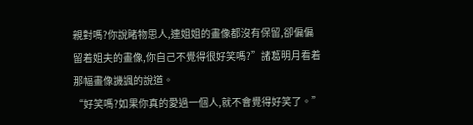親對嗎?你說睹物思人,連姐姐的畫像都沒有保留,卻偏偏留着姐夫的畫像,你自己不覺得很好笑嗎?”諸葛明月看着那幅畫像譏諷的說道。
“好笑嗎?如果你真的愛過一個人,就不會覺得好笑了。”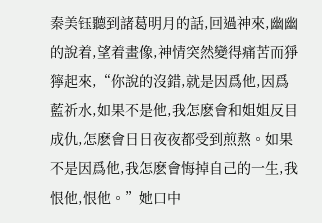秦美钰聽到諸葛明月的話,回過神來,幽幽的說着,望着畫像,神情突然變得痛苦而猙獰起來,“你說的沒錯,就是因爲他,因爲藍祈水,如果不是他,我怎麽會和姐姐反目成仇,怎麽會日日夜夜都受到煎熬。如果不是因爲他,我怎麽會悔掉自己的一生,我恨他,恨他。”她口中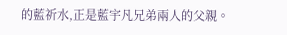的藍祈水,正是藍宇凡兄弟兩人的父親。